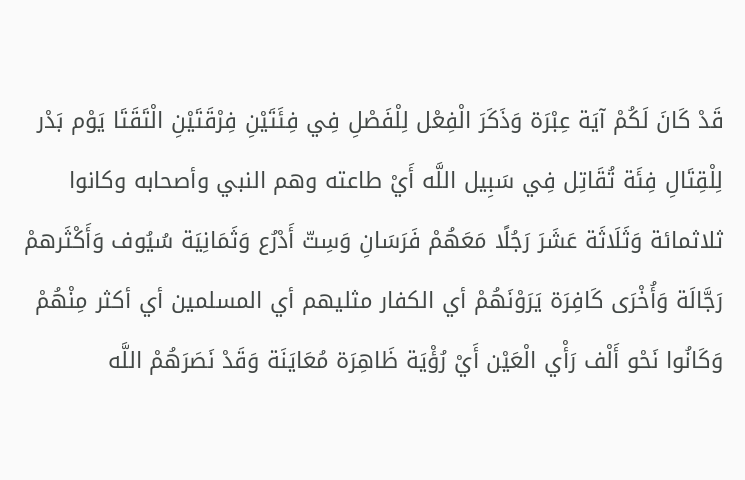قَدْ كَانَ لَكُمْ آيَة عِبْرَة وَذَكَرَ الْفِعْل لِلْفَصْلِ فِي فِئَتَيْنِ فِرْقَتَيْنِ الْتَقَتَا يَوْم بَدْر لِلْقِتَالِ فِئَة تُقَاتِل فِي سَبِيل اللَّه أَيْ طاعته وهم النبي وأصحابه وكانوا ثلاثمائة وَثَلَاثَة عَشَرَ رَجُلًا مَعَهُمْ فَرَسَانِ وَسِتّ أَدْرُع وَثَمَانِيَة سُيُوف وَأَكْثَرهمْ رَجَّالَة وَأُخْرَى كَافِرَة يَرَوْنَهُمْ أي الكفار مثليهم أي المسلمين أي أكثر مِنْهُمْ وَكَانُوا نَحْو أَلْف رَأْي الْعَيْن أَيْ رُؤْيَة ظَاهِرَة مُعَايَنَة وَقَدْ نَصَرَهُمْ اللَّه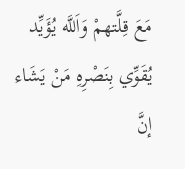مَعَ قِلَّتهمْ وَاَللَّه يُؤَيِّد يُقَوِّي بِنَصْرِهِ مَنْ يَشَاء إنَّ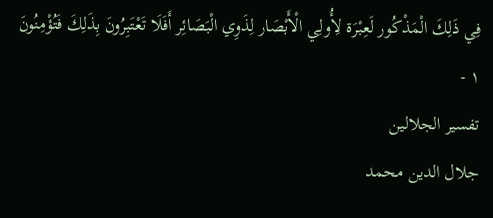فِي ذَلِكَ الْمَذْكُور لَعِبْرَة لِأُولِي الْأَبْصَار لِذَوِي الْبَصَائِر أَفَلَا تَعْتَبِرُونَ بِذَلِكَ فَتُؤْمِنُونَ
١ -
تفسير الجلالين
جلال الدين محمد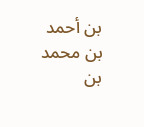بن أحمد بن محمد بن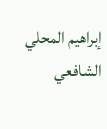إبراهيم المحلي الشافعي